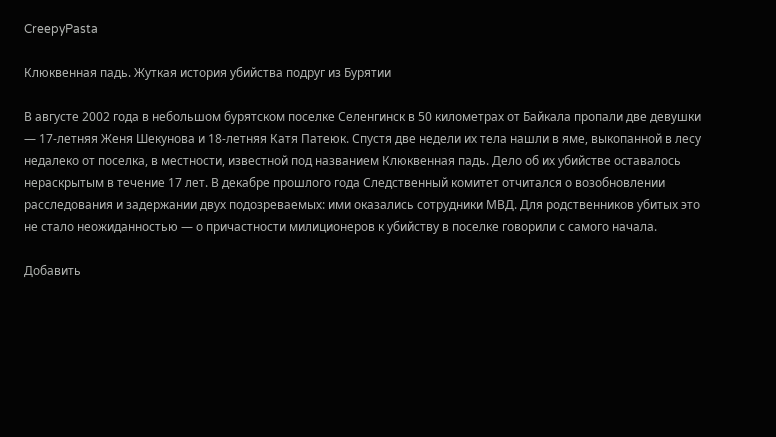CreepyPasta

Клюквенная падь. Жуткая история убийства подруг из Бурятии

В августе 2002 года в небольшом бурятском поселке Селенгинск в 50 километрах от Байкала пропали две девушки — 17-летняя Женя Шекунова и 18-летняя Катя Патеюк. Спустя две недели их тела нашли в яме, выкопанной в лесу недалеко от поселка, в местности, известной под названием Клюквенная падь. Дело об их убийстве оставалось нераскрытым в течение 17 лет. В декабре прошлого года Следственный комитет отчитался о возобновлении расследования и задержании двух подозреваемых: ими оказались сотрудники МВД. Для родственников убитых это не стало неожиданностью — о причастности милиционеров к убийству в поселке говорили с самого начала.

Добавить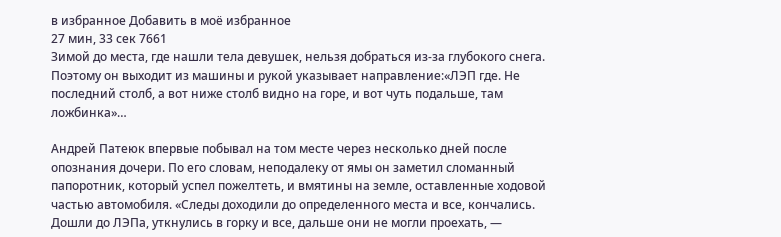в избранное Добавить в моё избранное
27 мин, 33 сек 7661
Зимой до места, где нашли тела девушек, нельзя добраться из-за глубокого снега. Поэтому он выходит из машины и рукой указывает направление:«ЛЭП где. Не последний столб, а вот ниже столб видно на горе, и вот чуть подальше, там ложбинка»…

Андрей Патеюк впервые побывал на том месте через несколько дней после опознания дочери. По его словам, неподалеку от ямы он заметил сломанный папоротник, который успел пожелтеть, и вмятины на земле, оставленные ходовой частью автомобиля. «Следы доходили до определенного места и все, кончались. Дошли до ЛЭПа, уткнулись в горку и все, дальше они не могли проехать, —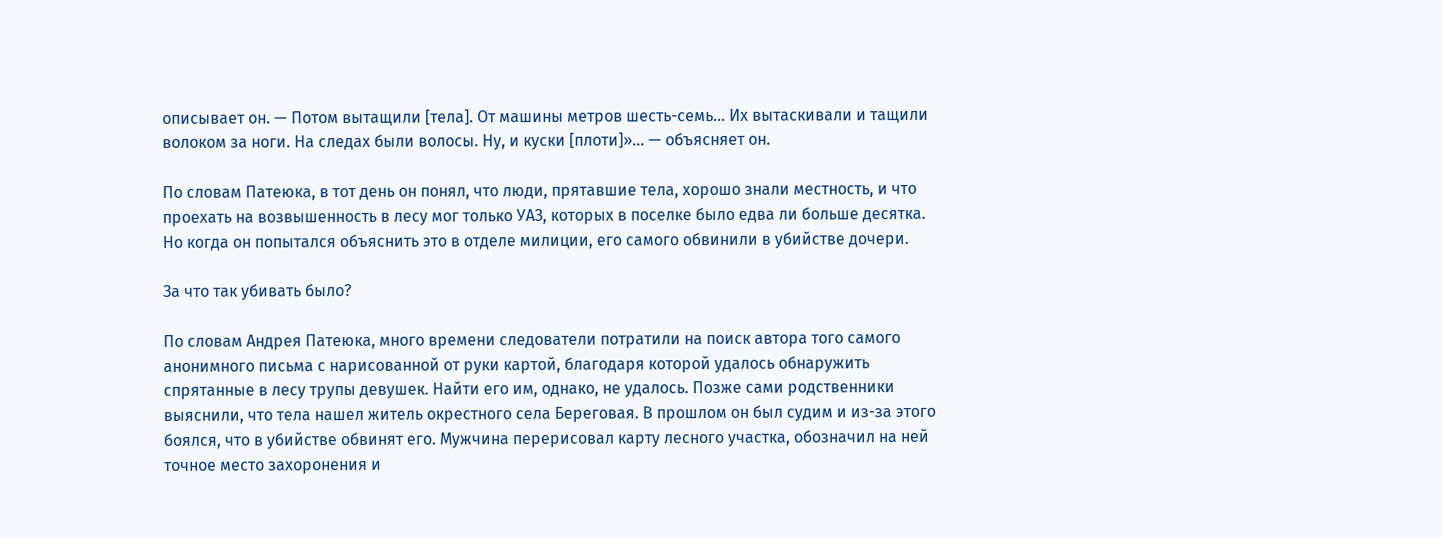описывает он. — Потом вытащили [тела]. От машины метров шесть-семь… Их вытаскивали и тащили волоком за ноги. На следах были волосы. Ну, и куски [плоти]»… — объясняет он.

По словам Патеюка, в тот день он понял, что люди, прятавшие тела, хорошо знали местность, и что проехать на возвышенность в лесу мог только УАЗ, которых в поселке было едва ли больше десятка. Но когда он попытался объяснить это в отделе милиции, его самого обвинили в убийстве дочери.

За что так убивать было?

По словам Андрея Патеюка, много времени следователи потратили на поиск автора того самого анонимного письма с нарисованной от руки картой, благодаря которой удалось обнаружить спрятанные в лесу трупы девушек. Найти его им, однако, не удалось. Позже сами родственники выяснили, что тела нашел житель окрестного села Береговая. В прошлом он был судим и из-за этого боялся, что в убийстве обвинят его. Мужчина перерисовал карту лесного участка, обозначил на ней точное место захоронения и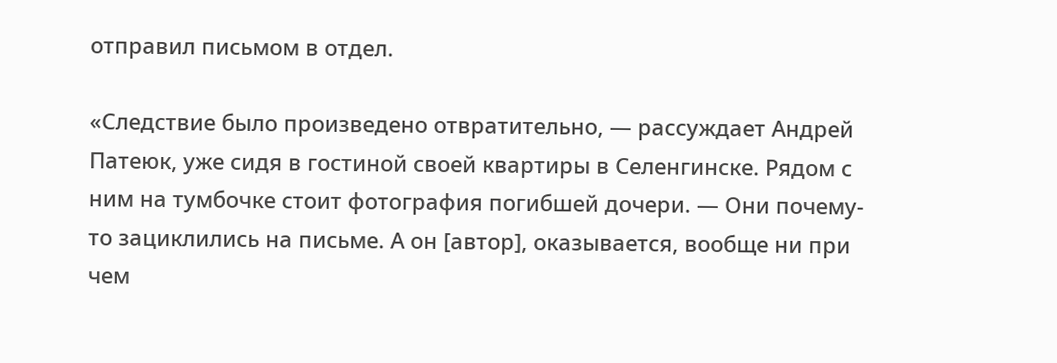отправил письмом в отдел.

«Следствие было произведено отвратительно, — рассуждает Андрей Патеюк, уже сидя в гостиной своей квартиры в Селенгинске. Рядом с ним на тумбочке стоит фотография погибшей дочери. — Они почему-то зациклились на письме. А он [автор], оказывается, вообще ни при чем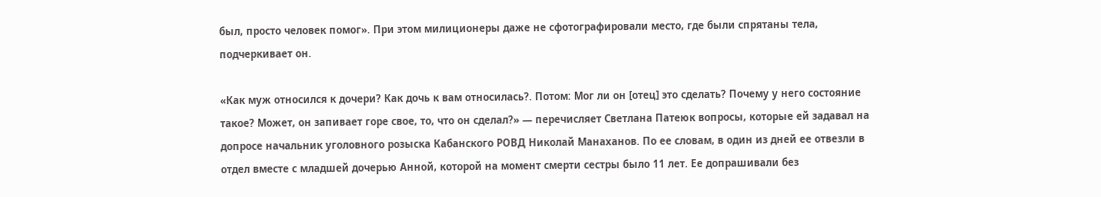был, просто человек помог». При этом милиционеры даже не сфотографировали место, где были спрятаны тела, подчеркивает он.

«Как муж относился к дочери? Как дочь к вам относилась?. Потом: Мог ли он [отец] это сделать? Почему у него состояние такое? Может, он запивает горе свое, то, что он сделал?» — перечисляет Светлана Патеюк вопросы, которые ей задавал на допросе начальник уголовного розыска Кабанского РОВД Николай Манаханов. По ее словам, в один из дней ее отвезли в отдел вместе с младшей дочерью Анной, которой на момент смерти сестры было 11 лет. Ее допрашивали без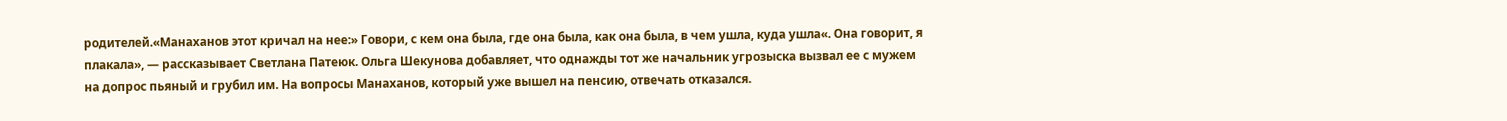родителей.«Манаханов этот кричал на нее:» Говори, с кем она была, где она была, как она была, в чем ушла, куда ушла«. Она говорит, я плакала», — рассказывает Светлана Патеюк. Ольга Шекунова добавляет, что однажды тот же начальник угрозыска вызвал ее с мужем на допрос пьяный и грубил им. На вопросы Манаханов, который уже вышел на пенсию, отвечать отказался.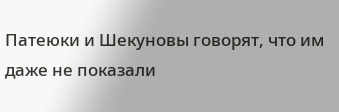Патеюки и Шекуновы говорят, что им даже не показали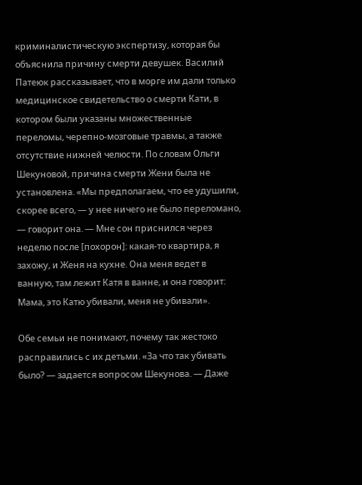криминалистическую экспертизу, которая бы объяснила причину смерти девушек. Василий Патеюк рассказывает, что в морге им дали только медицинское свидетельство о смерти Кати, в котором были указаны множественные переломы, черепно-мозговые травмы, а также отсутствие нижней челюсти. По словам Ольги Шекуновой, причина смерти Жени была не установлена. «Мы предполагаем, что ее удушили, скорее всего, — у нее ничего не было переломано, — говорит она. — Мне сон приснился через неделю после [похорон]: какая-то квартира, я захожу, и Женя на кухне. Она меня ведет в ванную, там лежит Катя в ванне, и она говорит: Мама, это Катю убивали, меня не убивали».

Обе семьи не понимают, почему так жестоко расправились с их детьми. «За что так убивать было? — задается вопросом Шекунова. — Даже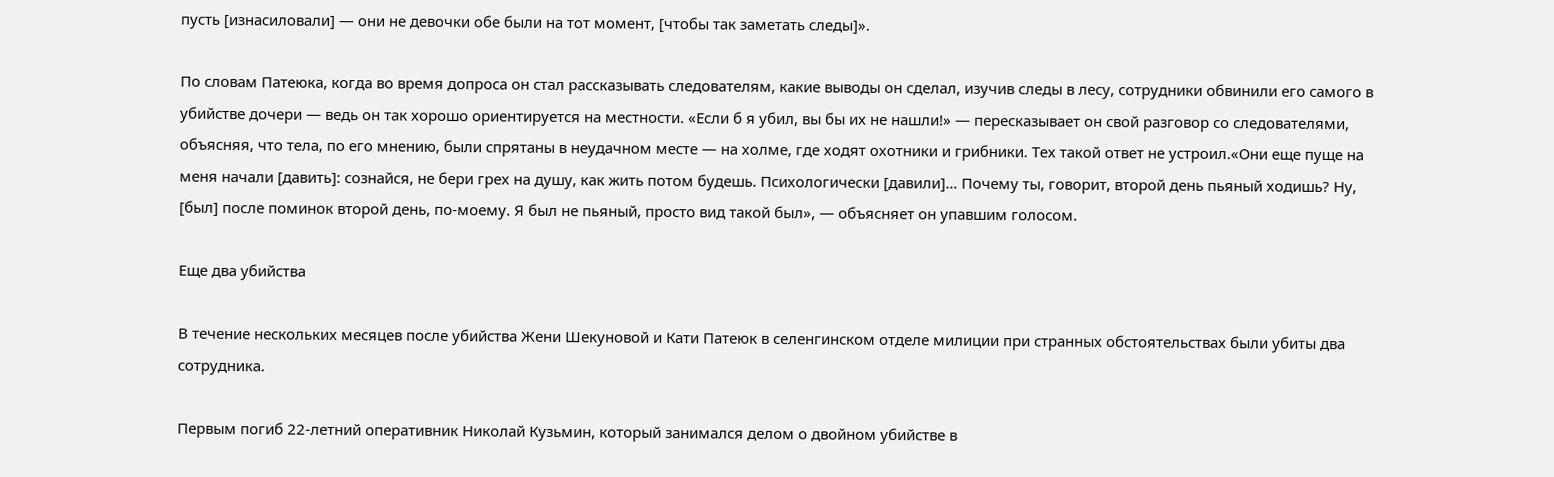пусть [изнасиловали] — они не девочки обе были на тот момент, [чтобы так заметать следы]».

По словам Патеюка, когда во время допроса он стал рассказывать следователям, какие выводы он сделал, изучив следы в лесу, сотрудники обвинили его самого в убийстве дочери — ведь он так хорошо ориентируется на местности. «Если б я убил, вы бы их не нашли!» — пересказывает он свой разговор со следователями, объясняя, что тела, по его мнению, были спрятаны в неудачном месте — на холме, где ходят охотники и грибники. Тех такой ответ не устроил.«Они еще пуще на меня начали [давить]: сознайся, не бери грех на душу, как жить потом будешь. Психологически [давили]… Почему ты, говорит, второй день пьяный ходишь? Ну, [был] после поминок второй день, по-моему. Я был не пьяный, просто вид такой был», — объясняет он упавшим голосом.

Еще два убийства

В течение нескольких месяцев после убийства Жени Шекуновой и Кати Патеюк в селенгинском отделе милиции при странных обстоятельствах были убиты два сотрудника.

Первым погиб 22-летний оперативник Николай Кузьмин, который занимался делом о двойном убийстве в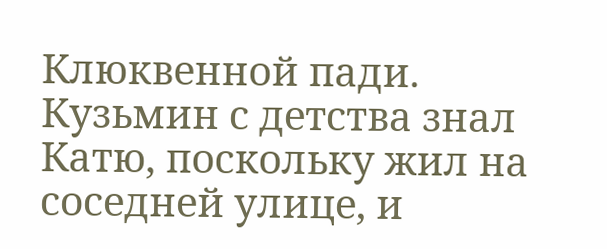Клюквенной пади. Кузьмин с детства знал Катю, поскольку жил на соседней улице, и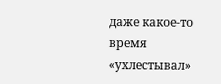даже какое-то время «ухлестывал»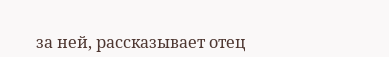за ней, рассказывает отец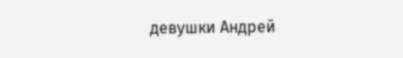девушки Андрей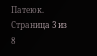Патеюк.
Страница 3 из 8